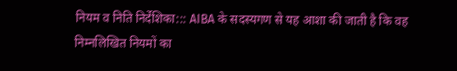नियम व निति निर्देशिका::: AIBA के सदस्यगण से यह आशा की जाती है कि वह निम्नलिखित नियमों का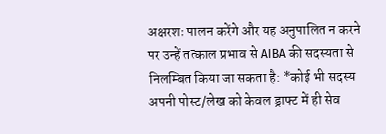अक्षरशः पालन करेंगे और यह अनुपालित न करने पर उन्हें तत्काल प्रभाव से AIBA की सदस्यता से निलम्बित किया जा सकता है: *कोई भी सदस्य अपनी पोस्ट/लेख को केवल ड्राफ्ट में ही सेव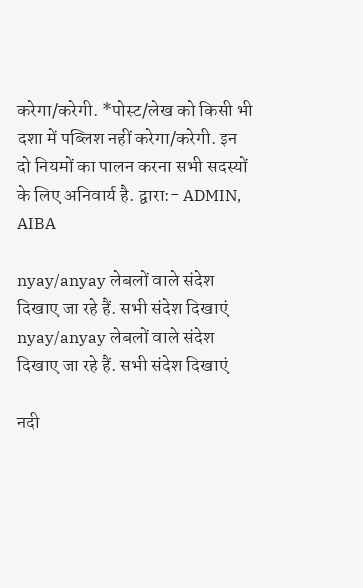करेगा/करेगी. *पोस्ट/लेख को किसी भी दशा में पब्लिश नहीं करेगा/करेगी. इन दो नियमों का पालन करना सभी सदस्यों के लिए अनिवार्य है. द्वारा:- ADMIN, AIBA

nyay/anyay लेबलों वाले संदेश दिखाए जा रहे हैं. सभी संदेश दिखाएं
nyay/anyay लेबलों वाले संदेश दिखाए जा रहे हैं. सभी संदेश दिखाएं

नदी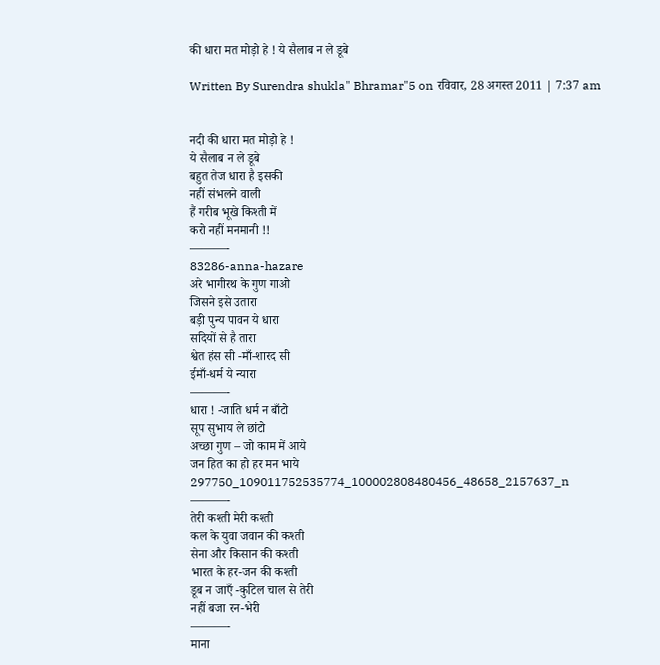की धारा मत मोड़ो हे ! ये सैलाब न ले डूबे

Written By Surendra shukla" Bhramar"5 on रविवार, 28 अगस्त 2011 | 7:37 am


नदी की धारा मत मोड़ो हे !
ये सैलाब न ले डूबे
बहुत तेज धारा है इसकी
नहीं संभलने वाली
हैं गरीब भूखे किश्ती में
करो नहीं मनमानी !!
———-
83286-anna-hazare
अरे भागीरथ के गुण गाओ
जिसने इसे उतारा
बड़ी पुन्य पावन ये धारा
सदियों से है तारा
श्वेत हंस सी -माँ-शारद सी
ईमाँ-धर्म ये न्यारा
———-
धारा ! -जाति धर्म न बाँटो
सूप सुभाय ले छांटो
अच्छा गुण – जो काम में आये
जन हित का हो हर मन भाये
297750_109011752535774_100002808480456_48658_2157637_n
———-
तेरी कश्ती मेरी कश्ती
कल के युवा जवान की कश्ती
सेना और किसान की कश्ती
भारत के हर-जन की कश्ती
डूब न जाएँ -कुटिल चाल से तेरी
नहीं बजा रन-भेरी
———-
माना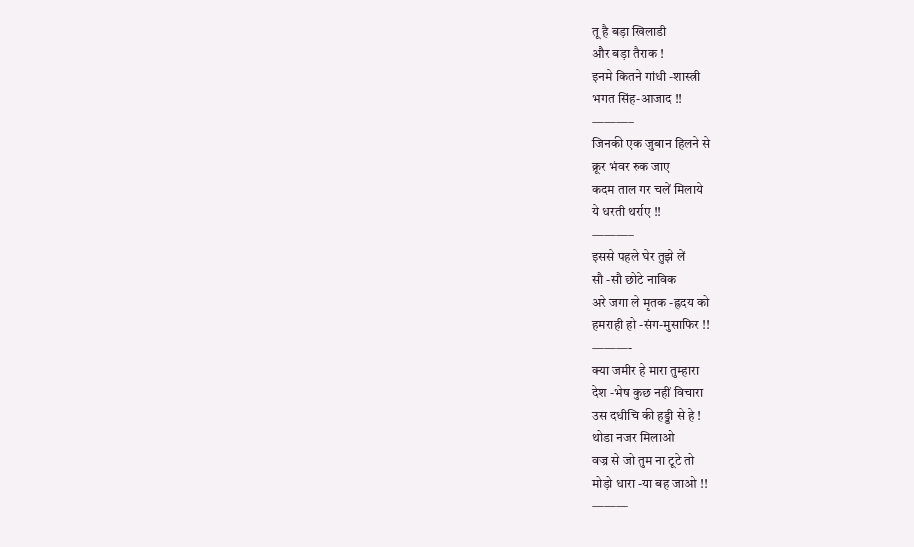तू है बड़ा खिलाडी
और बड़ा तैराक !
इनमे कितने गांधी -शास्त्री
भगत सिंह-आजाद !!
———–
जिनकी एक जुबान हिलने से
क्रूर भंवर रुक जाए
कदम ताल गर चलें मिलाये
ये धरती थर्राए !!
———–
इससे पहले घेर तुझे लें
सौ -सौ छोटे नाविक
अरे जगा ले मृतक -ह्रदय को
हमराही हो -संग-मुसाफिर !!
———-
क्या जमीर हे मारा तुम्हारा
देश -भेष कुछ नहीं विचारा
उस दधीचि की हड्डी से हे !
थोडा नजर मिलाओ
वज्र से जो तुम ना टूटे तो
मोड़ो धारा -या बह जाओ !!
———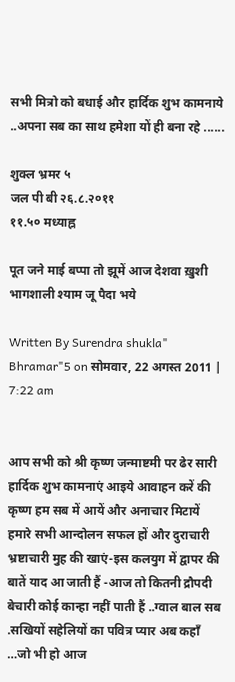सभी मित्रो को बधाई और हार्दिक शुभ कामनाये ..अपना सब का साथ हमेशा यों ही बना रहे ......

शुक्ल भ्रमर ५
जल पी बी २६.८.२०११
११.५० मध्याह्न

पूत जने माई बप्पा तो झूमें आज देशवा ख़ुशी भागशाली श्याम जू पैदा भये

Written By Surendra shukla" Bhramar"5 on सोमवार, 22 अगस्त 2011 | 7:22 am


आप सभी को श्री कृष्ण जन्माष्टमी पर ढेर सारी हार्दिक शुभ कामनाएं आइये आवाहन करें की कृष्ण हम सब में आयें और अनाचार मिटायें हमारे सभी आन्दोलन सफल हों और दुराचारी भ्रष्टाचारी मुह की खाएं-इस कलयुग में द्वापर की बातें याद आ जाती हैं -आज तो कितनी द्रौपदी बेचारी कोई कान्हा नहीं पाती हैं ..ग्वाल बाल सब .सखियों सहेलियों का पवित्र प्यार अब कहाँ …जो भी हो आज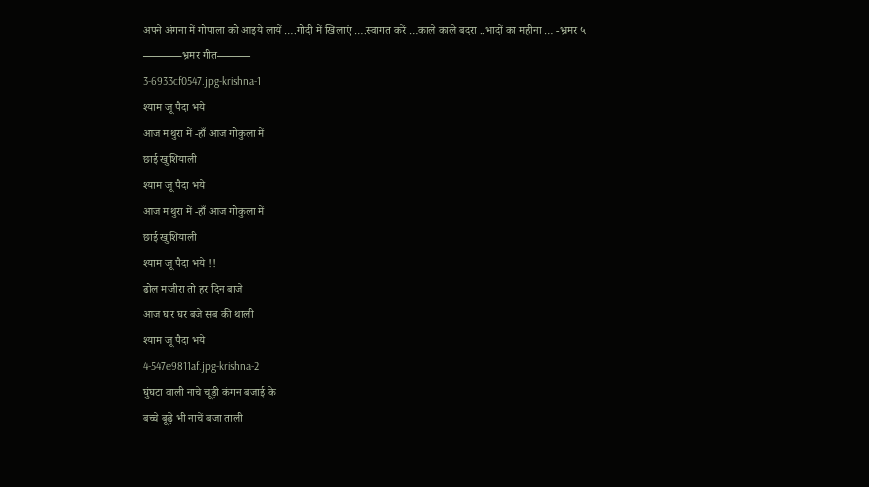अपने अंगना में गोपाला को आइये लायें ….गोदी में खिलाएं ….स्वागत करें …काले काले बदरा ..भादों का महीना … -भ्रमर ५
———–भ्रमर गीत———
3-6933cf0547.jpg-krishna-1
श्याम जू पैदा भये
आज मथुरा में -हाँ आज गोकुला में
छाई खुशियाली
श्याम जू पैदा भये
आज मथुरा में -हाँ आज गोकुला में
छाई खुशियाली
श्याम जू पैदा भये !!
ढोल मजीरा तो हर दिन बाजे
आज घर घर बजे सब की थाली
श्याम जू पैदा भये
4-547e9811af.jpg-krishna-2
घुंघटा वाली नाचे चूड़ी कंगन बजाई के
बच्चे बूढ़े भी नाचें बजा ताली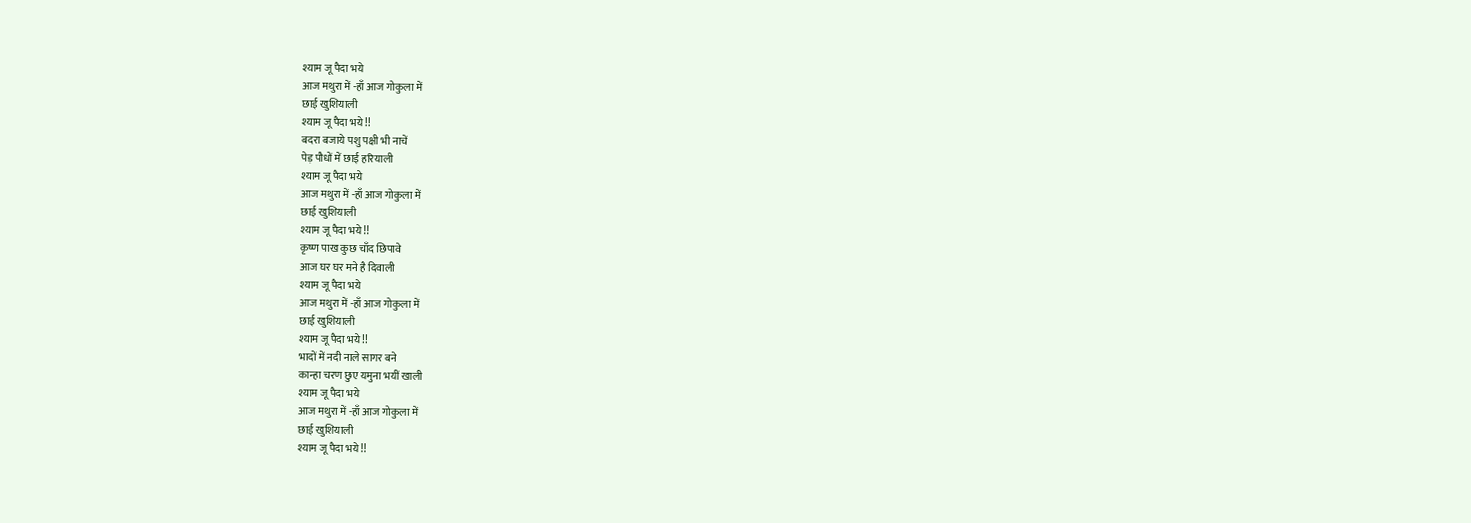श्याम जू पैदा भये
आज मथुरा में -हाँ आज गोकुला में
छाई खुशियाली
श्याम जू पैदा भये !!
बदरा बजाये पशु पक्षी भी नाचें
पेड़ पौधों में छाई हरियाली
श्याम जू पैदा भये
आज मथुरा में -हाँ आज गोकुला में
छाई खुशियाली
श्याम जू पैदा भये !!
कृष्ण पाख कुछ चाँद छिपावे
आज घर घर मने है दिवाली
श्याम जू पैदा भये
आज मथुरा में -हाँ आज गोकुला में
छाई खुशियाली
श्याम जू पैदा भये !!
भादों में नदी नाले सागर बने
कान्हा चरण छुए यमुना भयीं खाली
श्याम जू पैदा भये
आज मथुरा में -हाँ आज गोकुला में
छाई खुशियाली
श्याम जू पैदा भये !!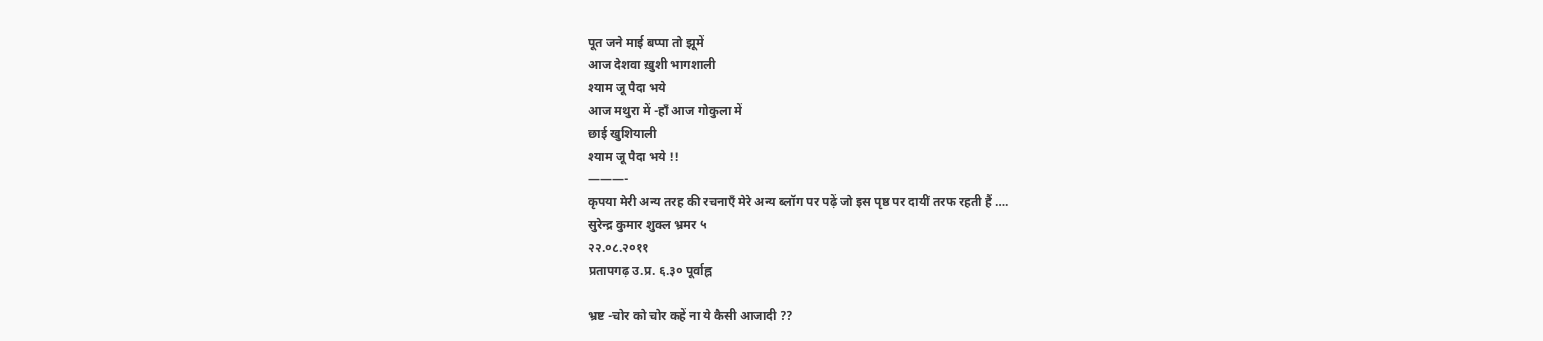पूत जने माई बप्पा तो झूमें
आज देशवा ख़ुशी भागशाली
श्याम जू पैदा भये
आज मथुरा में -हाँ आज गोकुला में
छाई खुशियाली
श्याम जू पैदा भये !!
———-
कृपया मेरी अन्य तरह की रचनाएँ मेरे अन्य ब्लॉग पर पढ़ें जो इस पृष्ठ पर दायीं तरफ रहती हैं ….
सुरेन्द्र कुमार शुक्ल भ्रमर ५
२२.०८.२०११
प्रतापगढ़ उ.प्र. ६.३० पूर्वाह्न

भ्रष्ट -चोर को चोर कहें ना ये कैसी आजादी ??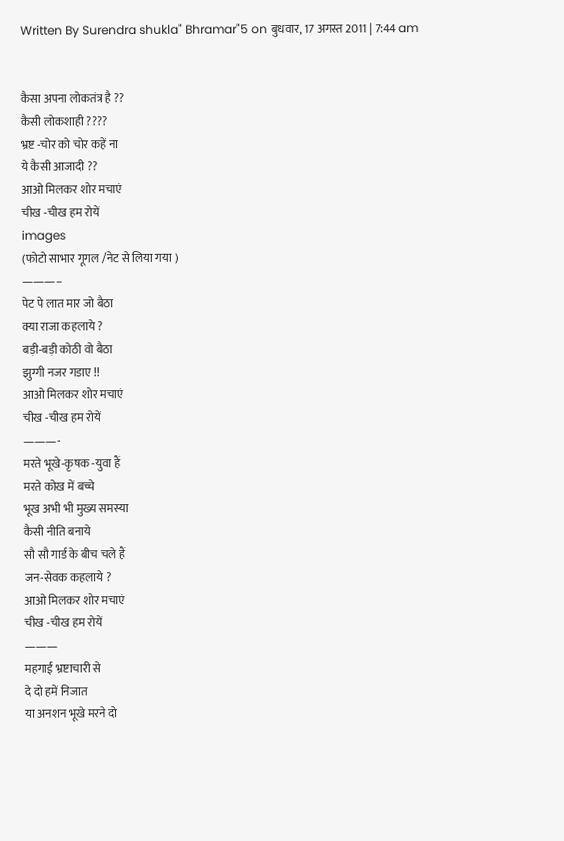Written By Surendra shukla" Bhramar"5 on बुधवार, 17 अगस्त 2011 | 7:44 am


कैसा अपना लोकतंत्र है ??
कैसी लोकशाही ????
भ्रष्ट -चोर को चोर कहें ना
ये कैसी आजादी ??
आओ मिलकर शोर मचाएं
चीख -चीख हम रोयें
images
(फोटो साभार गूगल /नेट से लिया गया )
———–
पेट पे लात मार जो बैठा
क्या राजा कहलाये ?
बड़ी-बड़ी कोठी वो बैठा
झुग्गी नजर गडाए !!
आओ मिलकर शोर मचाएं
चीख -चीख हम रोयें
———-
मरते भूखे-कृषक -युवा हैं
मरते कोख में बच्चे
भूख अभी भी मुख्य समस्या
कैसी नीति बनाये
सौ सौ गार्ड के बीच चले हैं
जन-सेवक कहलाये ?
आओ मिलकर शोर मचाएं
चीख -चीख हम रोयें
———
महगाई भ्रष्टाचारी से
दे दो हमें निजात
या अनशन भूखे मरने दो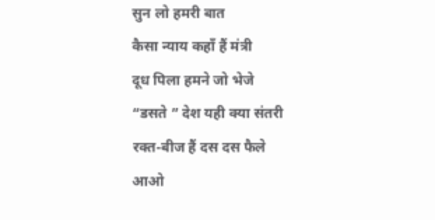सुन लो हमरी बात
कैसा न्याय कहाँ हैं मंत्री
दूध पिला हमने जो भेजे
“डसते ” देश यही क्या संतरी
रक्त-बीज हैं दस दस फैले
आओ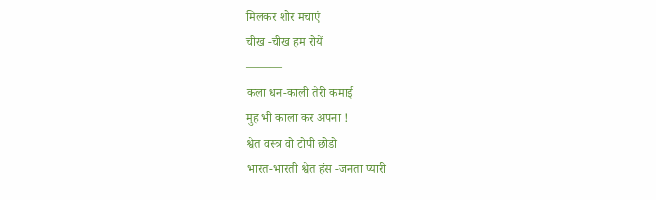मिलकर शोर मचाएं
चीख -चीख हम रोयें
———
कला धन-काली तेरी कमाई
मुह भी काला कर अपना !
श्वेत वस्त्र वो टोपी छोडो
भारत-भारती श्वेत हंस -जनता प्यारी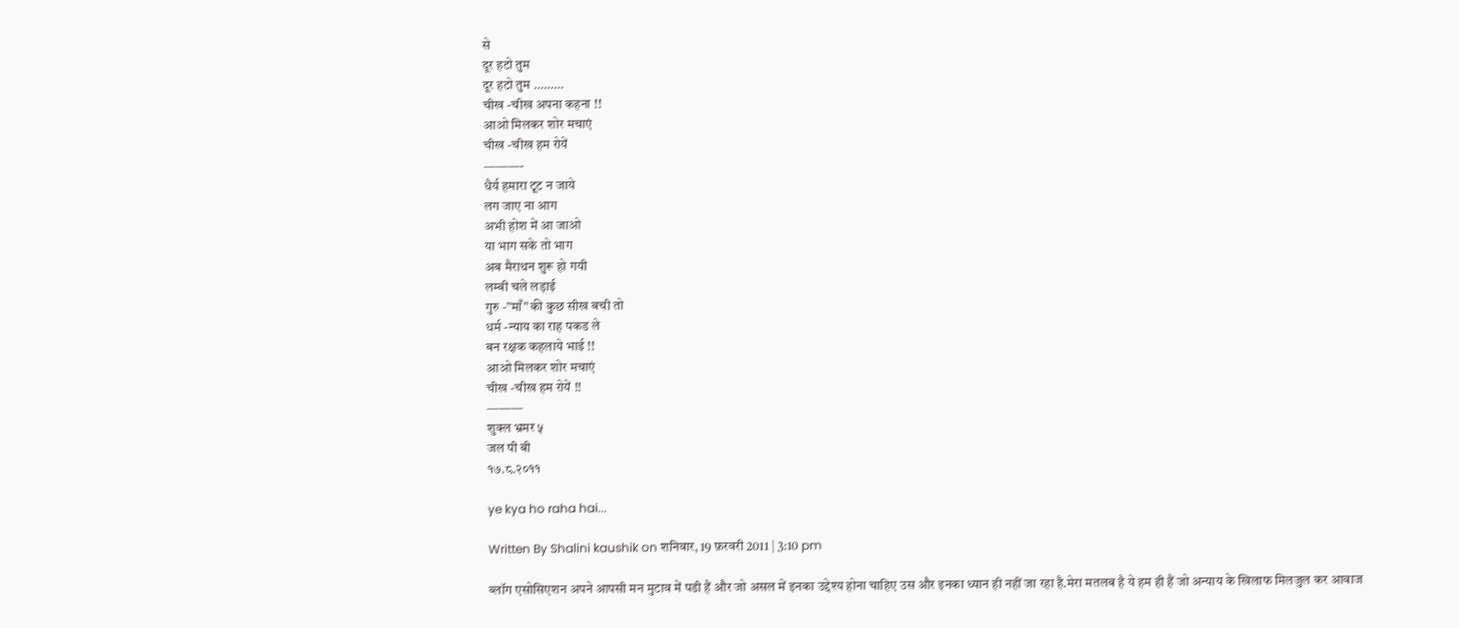से
दूर हटो तुम
दूर हटो तुम ………
चीख -चीख अपना कहना !!
आओ मिलकर शोर मचाएं
चीख -चीख हम रोयें
———-
धैर्य हमारा टूट न जाये
लग जाए ना आग
अभी होश में आ जाओ
या भाग सके तो भाग
अब मैराथन शुरू हो गयी
लम्बी चले लड़ाई
गुरु -”माँ” की कुछ सीख बची तो
धर्म -न्याय का राह पकड ले
बन रक्षक कहलाये भाई !!
आओ मिलकर शोर मचाएं
चीख -चीख हम रोयें !!
———
शुक्ल भ्रमर ५
जल पी बी
१७.८.२०११

ye kya ho raha hai...

Written By Shalini kaushik on शनिवार, 19 फ़रवरी 2011 | 3:10 pm

ब्लॉग एसोसिएशन अपने आपसी मन मुटाव में पडी हैं और जो असल में इनका उद्देश्य होना चाहिए उस और इनका ध्यान ही नहीं जा रहा है.मेरा मतलब है ये हम ही हैं जो अन्याय के खिलाफ मिलजुल कर आवाज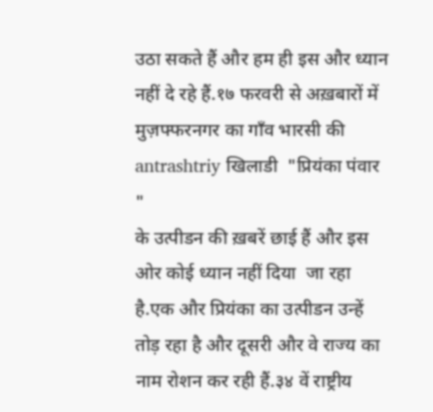उठा सकते हैं और हम ही इस और ध्यान नहीं दे रहे हैं.१७ फरवरी से अख़बारों में मुज़फ्फरनगर का गाँव भारसी की antrashtriy खिलाडी  "प्रियंका पंवार "
के उत्पीडन की ख़बरें छाई हैं और इस ओर कोई ध्यान नहीं दिया  जा रहा है.एक और प्रियंका का उत्पीडन उन्हें तोड़ रहा है और दूसरी और वे राज्य का नाम रोशन कर रही हैं.३४ वें राष्ट्रीय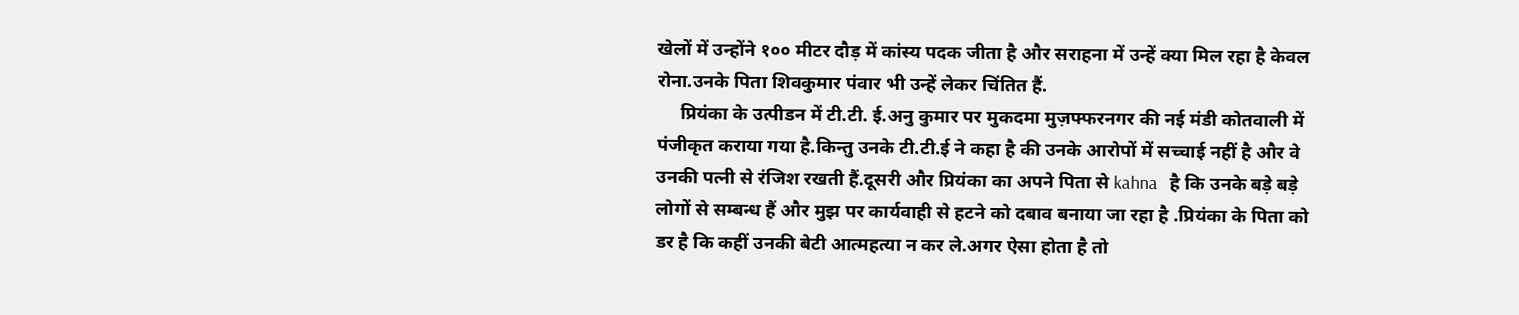खेलों में उन्होंने १०० मीटर दौड़ में कांस्य पदक जीता है और सराहना में उन्हें क्या मिल रहा है केवल रोना.उनके पिता शिवकुमार पंवार भी उन्हें लेकर चिंतित हैं.
     प्रियंका के उत्पीडन में टी.टी. ई.अनु कुमार पर मुकदमा मुज़फ्फरनगर की नई मंडी कोतवाली में पंजीकृत कराया गया है.किन्तु उनके टी.टी.ई ने कहा है की उनके आरोपों में सच्चाई नहीं है और वे उनकी पत्नी से रंजिश रखती हैं.दूसरी और प्रियंका का अपने पिता से kahna   है कि उनके बड़े बड़े लोगों से सम्बन्ध हैं और मुझ पर कार्यवाही से हटने को दबाव बनाया जा रहा है .प्रियंका के पिता को डर है कि कहीं उनकी बेटी आत्महत्या न कर ले.अगर ऐसा होता है तो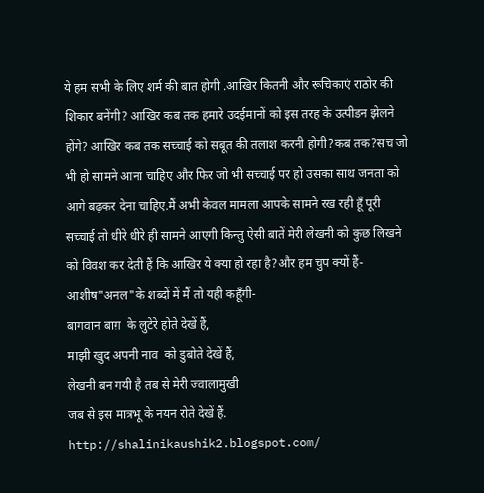ये हम सभी के लिए शर्म की बात होगी .आखिर कितनी और रूचिकाएं राठोर की शिकार बनेंगी? आखिर कब तक हमारे उदईमानों को इस तरह के उत्पीडन झेलने होंगे? आखिर कब तक सच्चाई को सबूत की तलाश करनी होगी?कब तक?सच जो भी हो सामने आना चाहिए और फिर जो भी सच्चाई पर हो उसका साथ जनता को आगे बढ़कर देना चाहिए.मैं अभी केवल मामला आपके सामने रख रही हूँ पूरी सच्चाई तो धीरे धीरे ही सामने आएगी किन्तु ऐसी बातें मेरी लेखनी को कुछ लिखने को विवश कर देती हैं कि आखिर ये क्या हो रहा है?और हम चुप क्यों हैं-आशीष"अनल"के शब्दों में मैं तो यही कहूँगी-
बागवान बाग़  के लुटेरे होते देखें हैं,
माझी खुद अपनी नाव  को डुबोते देखें हैं,
लेखनी बन गयी है तब से मेरी ज्वालामुखी
जब से इस मात्रभू के नयन रोते देखें हैं.
http://shalinikaushik2.blogspot.com/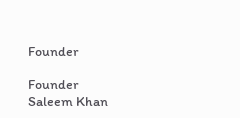Founder

Founder
Saleem Khan